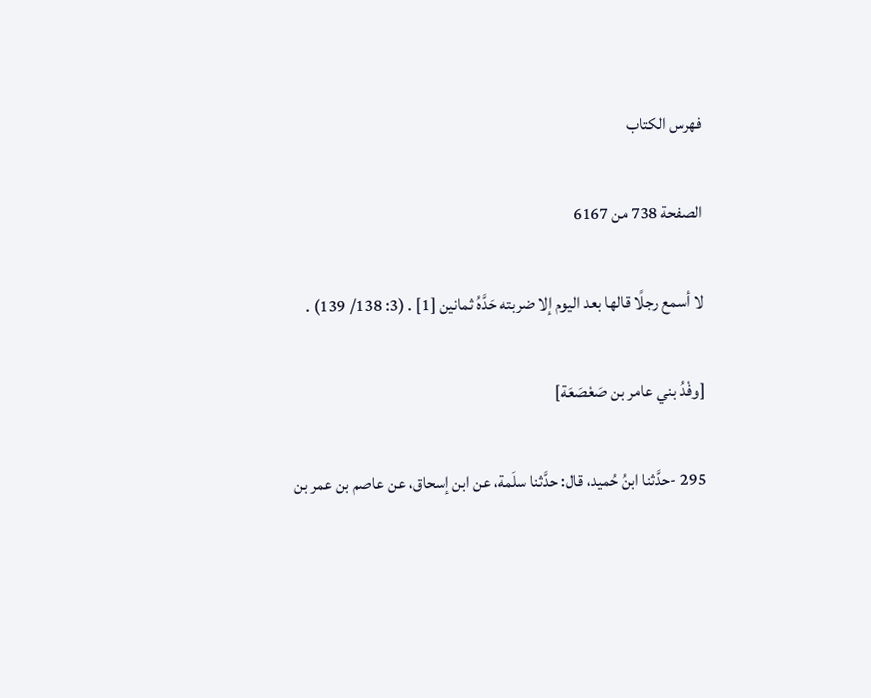فهرس الكتاب

الصفحة 738 من 6167

لا أسمع رجلًا قالها بعد اليوم إلا ضربته حَدَّهُ ثمانين [1] . (3: 138/ 139) .

[وفْدُ بني عامر بن صَعْصَعَة]

295 -حدَّثنا ابنُ حُميد، قال: حدَّثنا سلَمة، عن ابن إسحاق، عن عاصم بن عمر بن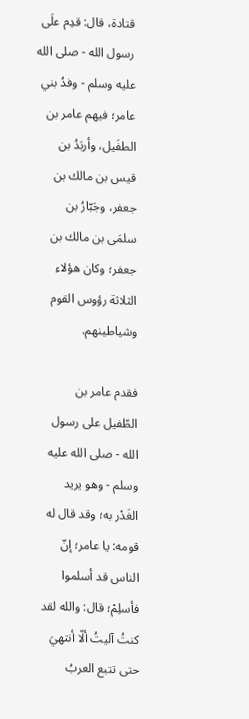قتادة، قال: قدِم علَى رسول الله - صلى الله عليه وسلم - وفدُ بني عامر؛ فيهم عامر بن الطفَيل، وأربَدُ بن قيس بن مالك بن جعفر، وجَبّارُ بن سلمَى بن مالك بن جعفر؛ وكان هؤلاء الثلاثة رؤوس القوم وشياطينهم.

فقدم عامر بن الطّفيل على رسول الله - صلى الله عليه وسلم - وهو يريد الغَدْر به؛ وقد قال له قومه: يا عامر؛ إنّ الناس قد أسلموا فأسلِمْ؛ قال: والله لقد كنتُ آليتُ ألّا أنتهيَ حتى تتبع العربُ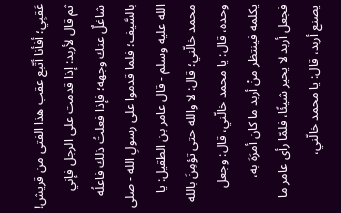عَقبِي؛ أفأنا أتّبع عقب هذا الفتى من قريش! ثم قال لأربد: إذا قدمت على الرجل فإني شاغلٌ عنك وجهه؛ فإذا فعلتُ ذلك فاعلُه بالسَّيف؛ فلما قدموا على رسولِ الله - صلى الله عليه وسلم - قال عامر بن الطقيل: يا محمد خالّني؛ قال: لا والله حتى تؤمِنَ بالله وحده، قال: يا محمد خالّني، قال: وجعل يكلمه فينتظر منْ أربد ما كان أمرَهَ به، فجعل أربد لا يحير شيئًا، فلمّا رأى عامر ما يصنع أربد، قال: يا محمد خالّني،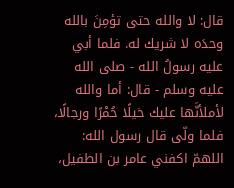قال: لا والله حتى تؤمِنَ بالله وحدَه لا شريك له. فلما أبي عليه رسولُ الله - صلى الله عليه وسلم - قال: أما والله لأملأنَّها عليك خيلًا حُمْرًا ورجالًا، فلما ولّى قال رسول الله: اللهمّ اكفني عامر بن الطفيل،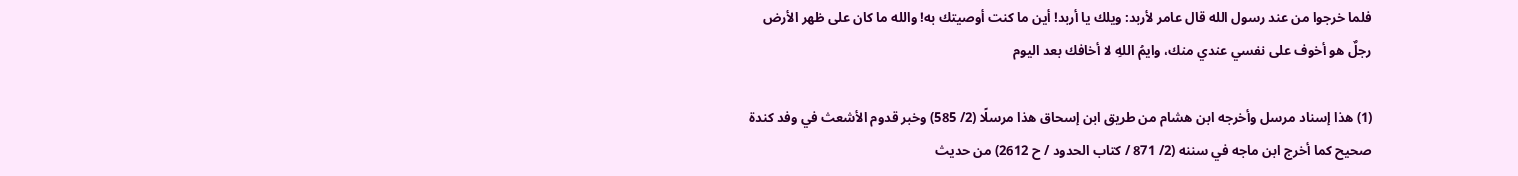فلما خرجوا من عند رسول الله قال عامر لأربد: ويلك يا أربد! أين ما كنت أوصيتك به! والله ما كان على ظهر الأرض رجلٌ هو أخوف على نفسي عندي منك، وايمُ اللهِ لا أخافك بعد اليوم

(1) هذا إسناد مرسل وأخرجه ابن هشام من طريق ابن إسحاق هذا مرسلًا (2/ 585) وخبر قدوم الأشعث في وفد كندة صحيح كما أخرج ابن ماجه في سننه (2/ 871 / كتاب الحدود / ح 2612) من حديث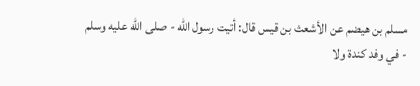مسلم بن هيضم عن الأشعث بن قيس قال: أتيت رسول الله - صلى الله عليه وسلم - في وفد كندة ولا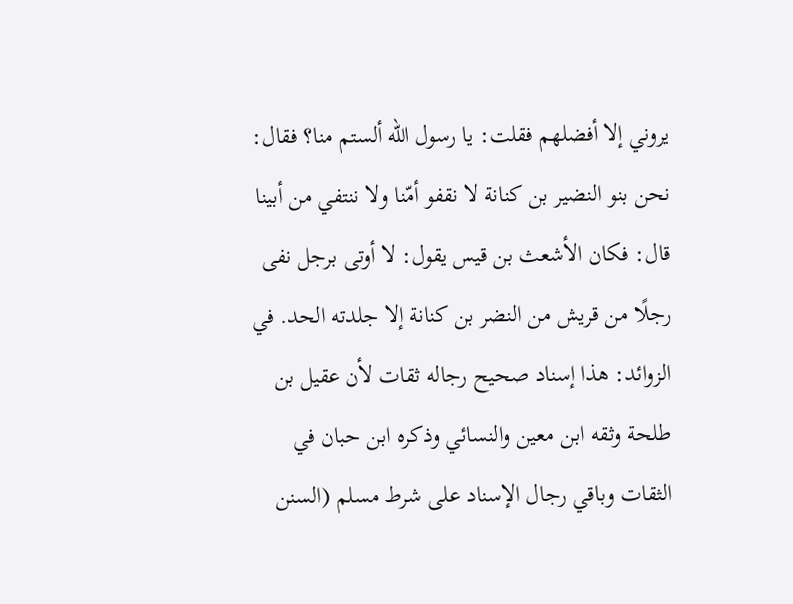يروني إلا أفضلهم فقلت: يا رسول الله ألستم منا؟ فقال: نحن بنو النضير بن كنانة لا نقفو أمّنا ولا ننتفي من أبينا قال: فكان الأشعث بن قيس يقول: لا أوتى برجل نفى رجلًا من قريش من النضر بن كنانة إلا جلدته الحد. في الزوائد: هذا إسناد صحيح رجاله ثقات لأن عقيل بن طلحة وثقه ابن معين والنسائي وذكره ابن حبان في الثقات وباقي رجال الإسناد على شرط مسلم (السنن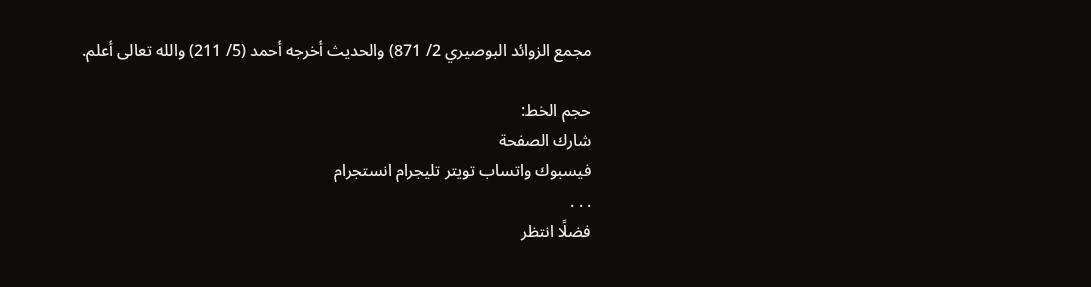مجمع الزوائد البوصيري 2/ 871) والحديث أخرجه أحمد (5/ 211) والله تعالى أعلم.

حجم الخط:
شارك الصفحة
فيسبوك واتساب تويتر تليجرام انستجرام
. . .
فضلًا انتظر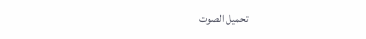تحميل الصوت